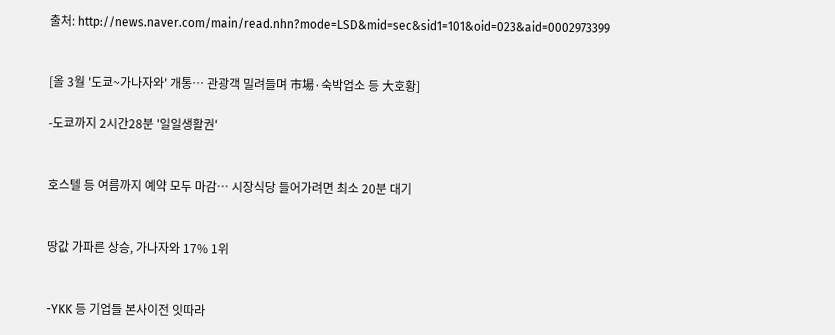출처: http://news.naver.com/main/read.nhn?mode=LSD&mid=sec&sid1=101&oid=023&aid=0002973399


[올 3월 '도쿄~가나자와' 개통… 관광객 밀려들며 市場·숙박업소 등 大호황]

-도쿄까지 2시간28분 '일일생활권'


호스텔 등 여름까지 예약 모두 마감… 시장식당 들어가려면 최소 20분 대기


땅값 가파른 상승, 가나자와 17% 1위


-YKK 등 기업들 본사이전 잇따라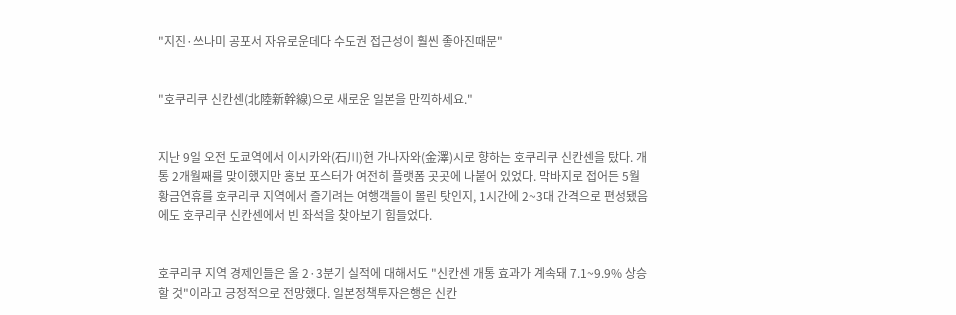"지진·쓰나미 공포서 자유로운데다 수도권 접근성이 훨씬 좋아진때문"


"호쿠리쿠 신칸센(北陸新幹線)으로 새로운 일본을 만끽하세요."


지난 9일 오전 도쿄역에서 이시카와(石川)현 가나자와(金澤)시로 향하는 호쿠리쿠 신칸센을 탔다. 개통 2개월째를 맞이했지만 홍보 포스터가 여전히 플랫폼 곳곳에 나붙어 있었다. 막바지로 접어든 5월 황금연휴를 호쿠리쿠 지역에서 즐기려는 여행객들이 몰린 탓인지, 1시간에 2~3대 간격으로 편성됐음에도 호쿠리쿠 신칸센에서 빈 좌석을 찾아보기 힘들었다.


호쿠리쿠 지역 경제인들은 올 2·3분기 실적에 대해서도 "신칸센 개통 효과가 계속돼 7.1~9.9% 상승할 것"이라고 긍정적으로 전망했다. 일본정책투자은행은 신칸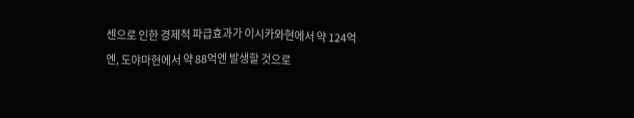센으로 인한 경제적 파급효과가 이시카와현에서 약 124억엔, 도야마현에서 약 88억엔 발생할 것으로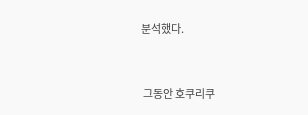분석했다.


 그동안 호쿠리쿠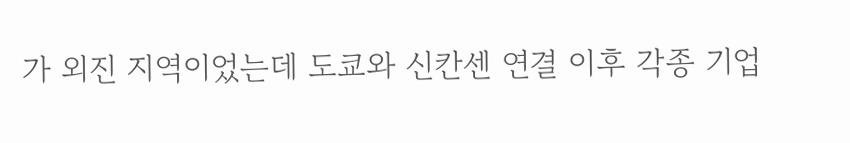가 외진 지역이었는데 도쿄와 신칸센 연결 이후 각종 기업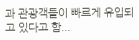과 관광객들이 빠르게 유입되고 있다고 함...